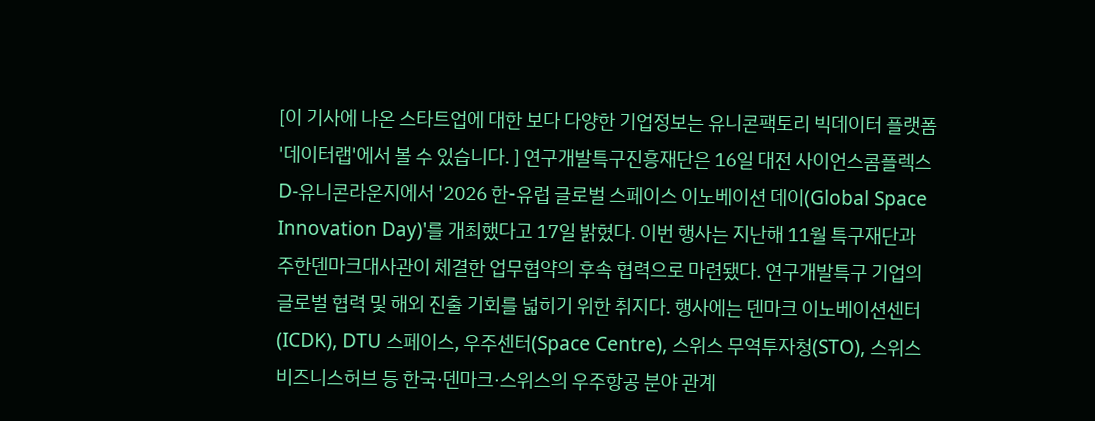[이 기사에 나온 스타트업에 대한 보다 다양한 기업정보는 유니콘팩토리 빅데이터 플랫폼 '데이터랩'에서 볼 수 있습니다. ] 연구개발특구진흥재단은 16일 대전 사이언스콤플렉스 D-유니콘라운지에서 '2026 한-유럽 글로벌 스페이스 이노베이션 데이(Global Space Innovation Day)'를 개최했다고 17일 밝혔다. 이번 행사는 지난해 11월 특구재단과 주한덴마크대사관이 체결한 업무협약의 후속 협력으로 마련됐다. 연구개발특구 기업의 글로벌 협력 및 해외 진출 기회를 넓히기 위한 취지다. 행사에는 덴마크 이노베이션센터(ICDK), DTU 스페이스, 우주센터(Space Centre), 스위스 무역투자청(STO), 스위스비즈니스허브 등 한국·덴마크·스위스의 우주항공 분야 관계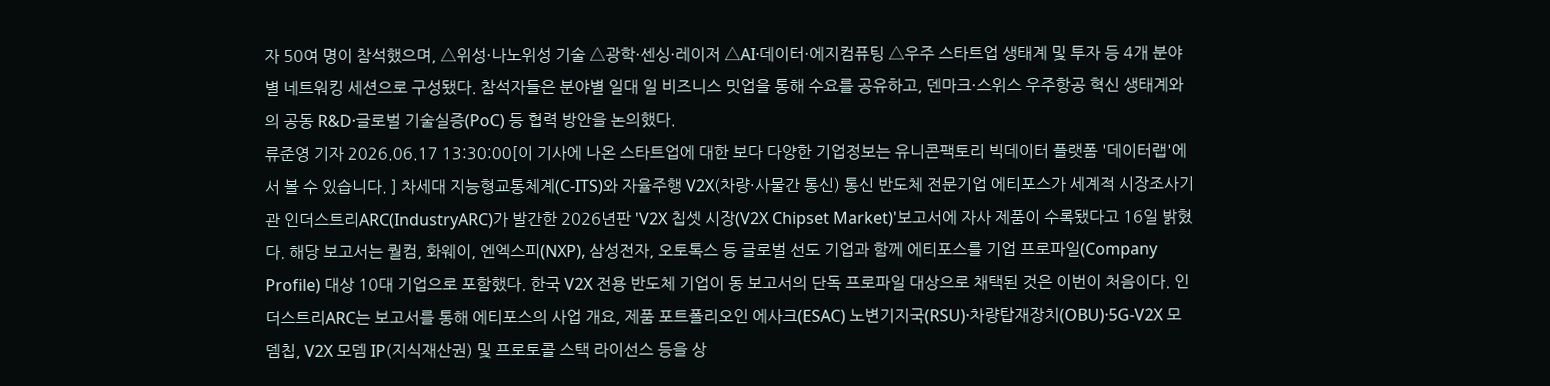자 50여 명이 참석했으며, △위성·나노위성 기술 △광학·센싱·레이저 △AI·데이터·에지컴퓨팅 △우주 스타트업 생태계 및 투자 등 4개 분야별 네트워킹 세션으로 구성됐다. 참석자들은 분야별 일대 일 비즈니스 밋업을 통해 수요를 공유하고, 덴마크·스위스 우주항공 혁신 생태계와의 공동 R&D·글로벌 기술실증(PoC) 등 협력 방안을 논의했다.
류준영 기자 2026.06.17 13:30:00[이 기사에 나온 스타트업에 대한 보다 다양한 기업정보는 유니콘팩토리 빅데이터 플랫폼 '데이터랩'에서 볼 수 있습니다. ] 차세대 지능형교통체계(C-ITS)와 자율주행 V2X(차량·사물간 통신) 통신 반도체 전문기업 에티포스가 세계적 시장조사기관 인더스트리ARC(IndustryARC)가 발간한 2026년판 'V2X 칩셋 시장(V2X Chipset Market)'보고서에 자사 제품이 수록됐다고 16일 밝혔다. 해당 보고서는 퀄컴, 화웨이, 엔엑스피(NXP), 삼성전자, 오토톡스 등 글로벌 선도 기업과 함께 에티포스를 기업 프로파일(Company Profile) 대상 10대 기업으로 포함했다. 한국 V2X 전용 반도체 기업이 동 보고서의 단독 프로파일 대상으로 채택된 것은 이번이 처음이다. 인더스트리ARC는 보고서를 통해 에티포스의 사업 개요, 제품 포트폴리오인 에사크(ESAC) 노변기지국(RSU)·차량탑재장치(OBU)·5G-V2X 모뎀칩, V2X 모뎀 IP(지식재산권) 및 프로토콜 스택 라이선스 등을 상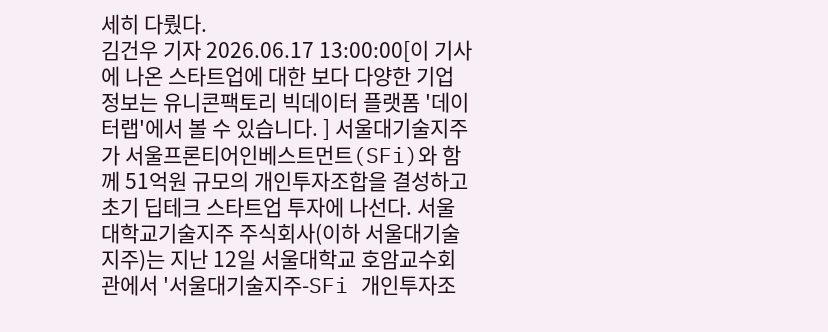세히 다뤘다.
김건우 기자 2026.06.17 13:00:00[이 기사에 나온 스타트업에 대한 보다 다양한 기업정보는 유니콘팩토리 빅데이터 플랫폼 '데이터랩'에서 볼 수 있습니다. ] 서울대기술지주가 서울프론티어인베스트먼트(SFi)와 함께 51억원 규모의 개인투자조합을 결성하고 초기 딥테크 스타트업 투자에 나선다. 서울대학교기술지주 주식회사(이하 서울대기술지주)는 지난 12일 서울대학교 호암교수회관에서 '서울대기술지주-SFi 개인투자조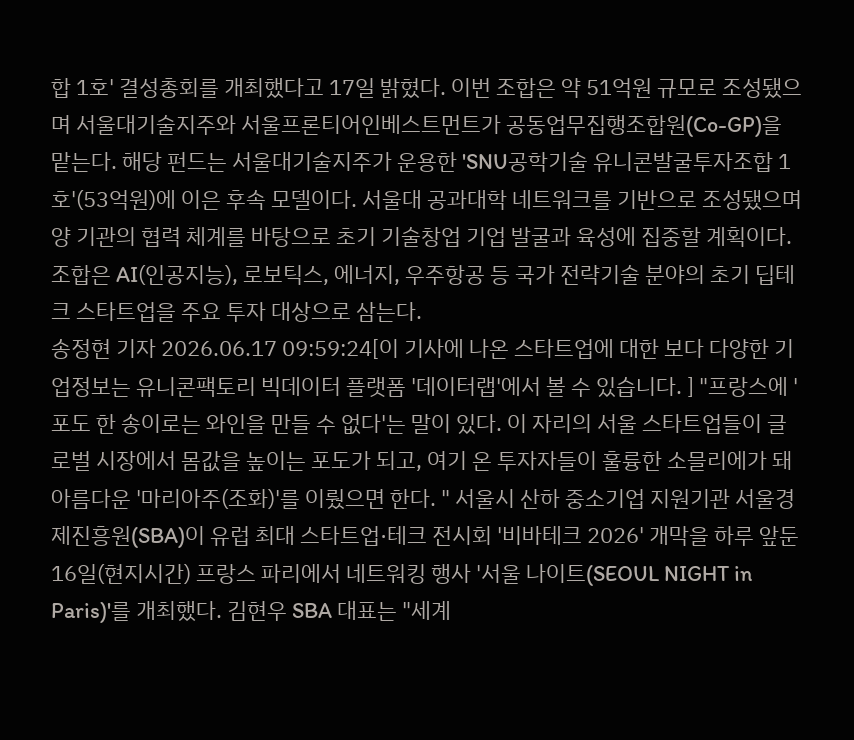합 1호' 결성총회를 개최했다고 17일 밝혔다. 이번 조합은 약 51억원 규모로 조성됐으며 서울대기술지주와 서울프론티어인베스트먼트가 공동업무집행조합원(Co-GP)을 맡는다. 해당 펀드는 서울대기술지주가 운용한 'SNU공학기술 유니콘발굴투자조합 1호'(53억원)에 이은 후속 모델이다. 서울대 공과대학 네트워크를 기반으로 조성됐으며 양 기관의 협력 체계를 바탕으로 초기 기술창업 기업 발굴과 육성에 집중할 계획이다. 조합은 AI(인공지능), 로보틱스, 에너지, 우주항공 등 국가 전략기술 분야의 초기 딥테크 스타트업을 주요 투자 대상으로 삼는다.
송정현 기자 2026.06.17 09:59:24[이 기사에 나온 스타트업에 대한 보다 다양한 기업정보는 유니콘팩토리 빅데이터 플랫폼 '데이터랩'에서 볼 수 있습니다. ] "프랑스에 '포도 한 송이로는 와인을 만들 수 없다'는 말이 있다. 이 자리의 서울 스타트업들이 글로벌 시장에서 몸값을 높이는 포도가 되고, 여기 온 투자자들이 훌륭한 소믈리에가 돼 아름다운 '마리아주(조화)'를 이뤘으면 한다. " 서울시 산하 중소기업 지원기관 서울경제진흥원(SBA)이 유럽 최대 스타트업·테크 전시회 '비바테크 2026' 개막을 하루 앞둔 16일(현지시간) 프랑스 파리에서 네트워킹 행사 '서울 나이트(SEOUL NIGHT in Paris)'를 개최했다. 김현우 SBA 대표는 "세계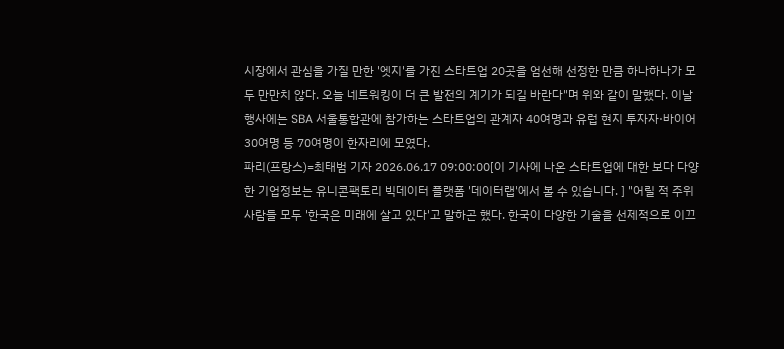시장에서 관심을 가질 만한 '엣지'를 가진 스타트업 20곳을 엄선해 선정한 만큼 하나하나가 모두 만만치 않다. 오늘 네트워킹이 더 큰 발전의 계기가 되길 바란다"며 위와 같이 말했다. 이날 행사에는 SBA 서울통합관에 참가하는 스타트업의 관계자 40여명과 유럽 현지 투자자·바이어 30여명 등 70여명이 한자리에 모였다.
파리(프랑스)=최태범 기자 2026.06.17 09:00:00[이 기사에 나온 스타트업에 대한 보다 다양한 기업정보는 유니콘팩토리 빅데이터 플랫폼 '데이터랩'에서 볼 수 있습니다. ] "어릴 적 주위 사람들 모두 '한국은 미래에 살고 있다'고 말하곤 했다. 한국이 다양한 기술을 선제적으로 이끄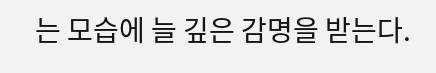는 모습에 늘 깊은 감명을 받는다.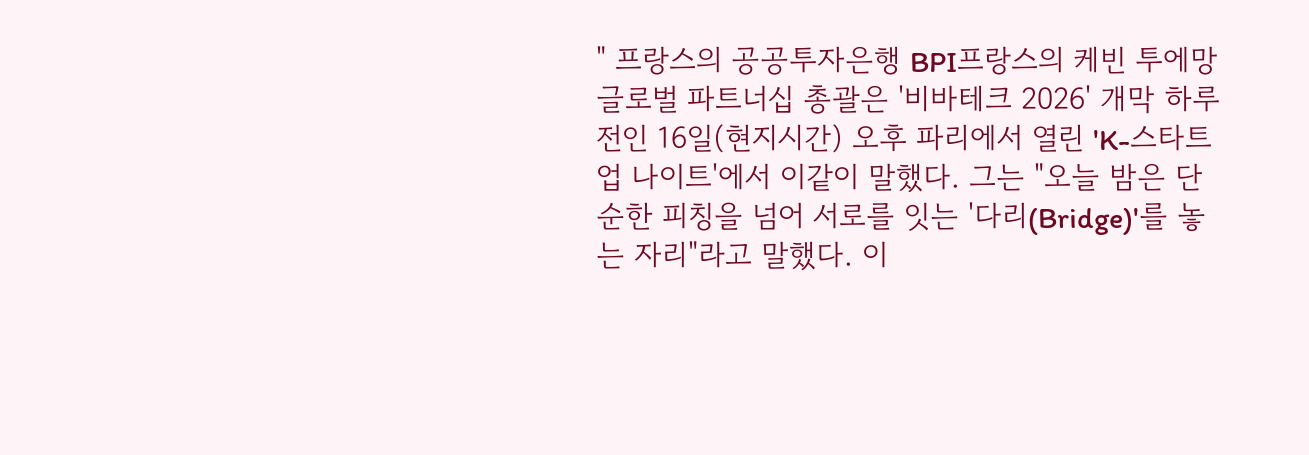" 프랑스의 공공투자은행 BPI프랑스의 케빈 투에망 글로벌 파트너십 총괄은 '비바테크 2026' 개막 하루 전인 16일(현지시간) 오후 파리에서 열린 'K-스타트업 나이트'에서 이같이 말했다. 그는 "오늘 밤은 단순한 피칭을 넘어 서로를 잇는 '다리(Bridge)'를 놓는 자리"라고 말했다. 이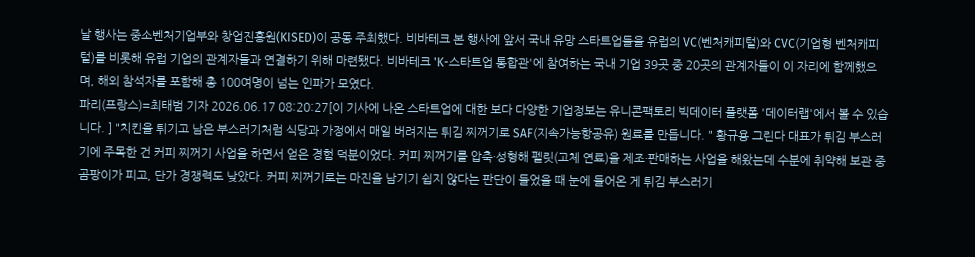날 행사는 중소벤처기업부와 창업진흥원(KISED)이 공동 주최했다. 비바테크 본 행사에 앞서 국내 유망 스타트업들을 유럽의 VC(벤처캐피털)와 CVC(기업형 벤처캐피털)를 비롯해 유럽 기업의 관계자들과 연결하기 위해 마련됐다. 비바테크 'K-스타트업 통합관'에 참여하는 국내 기업 39곳 중 20곳의 관계자들이 이 자리에 함께했으며, 해외 참석자를 포함해 총 100여명이 넘는 인파가 모였다.
파리(프랑스)=최태범 기자 2026.06.17 08:20:27[이 기사에 나온 스타트업에 대한 보다 다양한 기업정보는 유니콘팩토리 빅데이터 플랫폼 '데이터랩'에서 볼 수 있습니다. ] "치킨을 튀기고 남은 부스러기처럼 식당과 가정에서 매일 버려지는 튀김 찌꺼기로 SAF(지속가능항공유) 원료를 만듭니다. " 황규용 그린다 대표가 튀김 부스러기에 주목한 건 커피 찌꺼기 사업을 하면서 얻은 경험 덕분이었다. 커피 찌꺼기를 압축·성형해 펠릿(고체 연료)을 제조·판매하는 사업을 해왔는데 수분에 취약해 보관 중 곰팡이가 피고, 단가 경쟁력도 낮았다. 커피 찌꺼기로는 마진을 남기기 쉽지 않다는 판단이 들었을 때 눈에 들어온 게 튀김 부스러기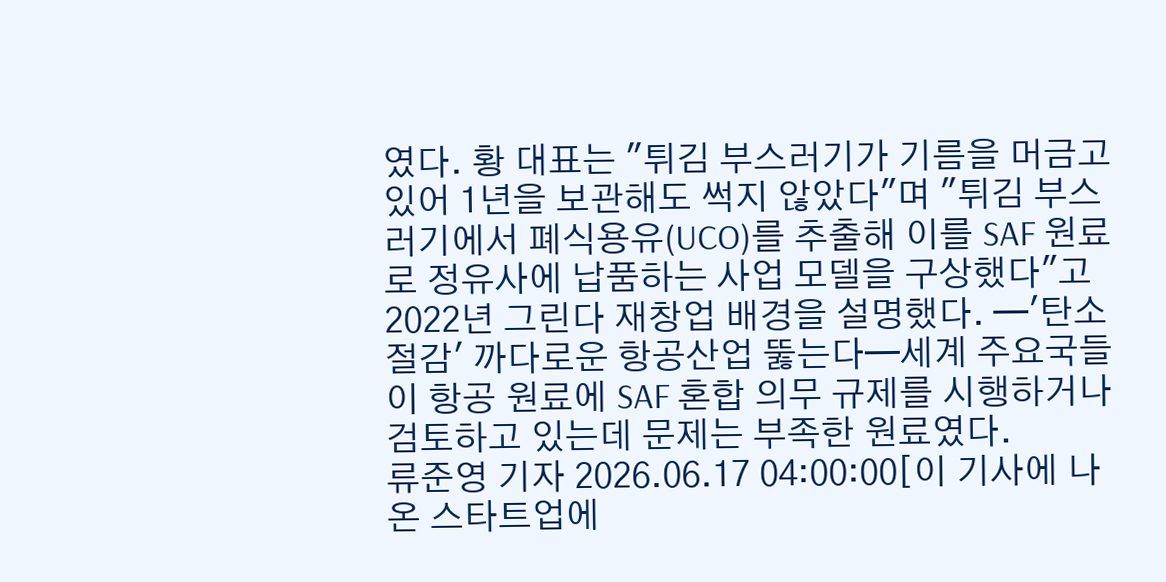였다. 황 대표는 "튀김 부스러기가 기름을 머금고 있어 1년을 보관해도 썩지 않았다"며 "튀김 부스러기에서 폐식용유(UCO)를 추출해 이를 SAF 원료로 정유사에 납품하는 사업 모델을 구상했다"고 2022년 그린다 재창업 배경을 설명했다. ━'탄소절감' 까다로운 항공산업 뚫는다━세계 주요국들이 항공 원료에 SAF 혼합 의무 규제를 시행하거나 검토하고 있는데 문제는 부족한 원료였다.
류준영 기자 2026.06.17 04:00:00[이 기사에 나온 스타트업에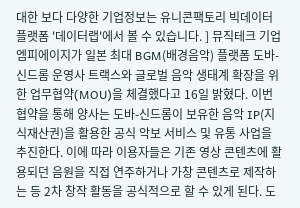대한 보다 다양한 기업정보는 유니콘팩토리 빅데이터 플랫폼 '데이터랩'에서 볼 수 있습니다. ] 뮤직테크 기업 엠피에이지가 일본 최대 BGM(배경음악) 플랫폼 도바-신드롬 운영사 트랙스와 글로벌 음악 생태계 확장을 위한 업무협약(MOU)을 체결했다고 16일 밝혔다. 이번 협약을 통해 양사는 도바-신드롬이 보유한 음악 IP(지식재산권)을 활용한 공식 악보 서비스 및 유통 사업을 추진한다. 이에 따라 이용자들은 기존 영상 콘텐츠에 활용되던 음원을 직접 연주하거나 가창 콘텐츠로 제작하는 등 2차 창작 활동을 공식적으로 할 수 있게 된다. 도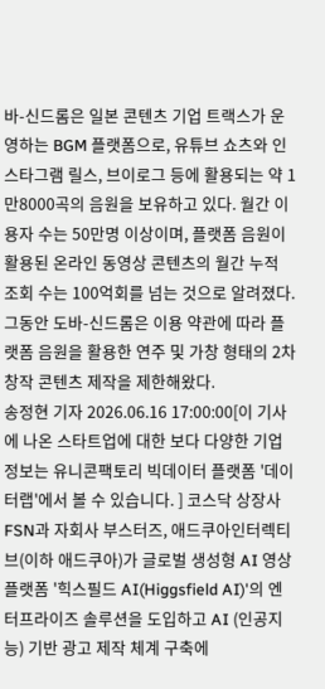바-신드롬은 일본 콘텐츠 기업 트랙스가 운영하는 BGM 플랫폼으로, 유튜브 쇼츠와 인스타그램 릴스, 브이로그 등에 활용되는 약 1만8000곡의 음원을 보유하고 있다. 월간 이용자 수는 50만명 이상이며, 플랫폼 음원이 활용된 온라인 동영상 콘텐츠의 월간 누적 조회 수는 100억회를 넘는 것으로 알려졌다. 그동안 도바-신드롬은 이용 약관에 따라 플랫폼 음원을 활용한 연주 및 가창 형태의 2차 창작 콘텐츠 제작을 제한해왔다.
송정현 기자 2026.06.16 17:00:00[이 기사에 나온 스타트업에 대한 보다 다양한 기업정보는 유니콘팩토리 빅데이터 플랫폼 '데이터랩'에서 볼 수 있습니다. ] 코스닥 상장사 FSN과 자회사 부스터즈, 애드쿠아인터렉티브(이하 애드쿠아)가 글로벌 생성형 AI 영상 플랫폼 '힉스필드 AI(Higgsfield AI)'의 엔터프라이즈 솔루션을 도입하고 AI (인공지능) 기반 광고 제작 체계 구축에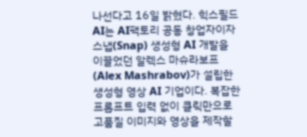나선다고 16일 밝혔다. 힉스필드 AI는 AI팩토리 공동 창업자이자 스냅(Snap) 생성형 AI 개발을 이끌었던 알렉스 마슈라보프(Alex Mashrabov)가 설립한 생성형 영상 AI 기업이다. 복잡한 프롬프트 입력 없이 클릭만으로 고품질 이미지와 영상을 제작할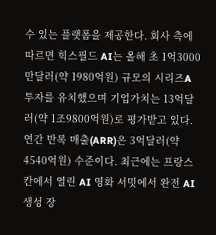수 있는 플랫폼을 제공한다. 회사 측에 따르면 힉스필드 AI는 올해 초 1억3000만달러(약 1980억원) 규모의 시리즈A 투자를 유치했으며 기업가치는 13억달러(약 1조9800억원)로 평가받고 있다. 연간 반복 매출(ARR)은 3억달러(약 4540억원) 수준이다. 최근에는 프랑스 칸에서 열린 AI 영화 서밋에서 완전 AI 생성 장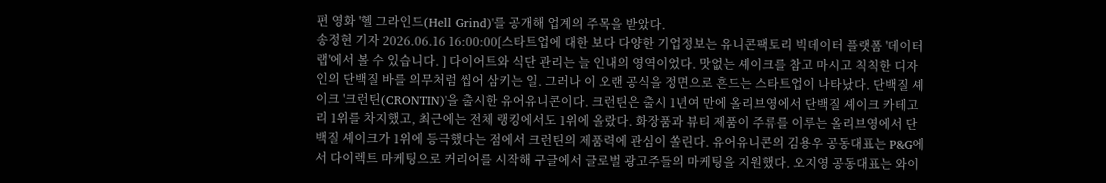편 영화 '헬 그라인드(Hell Grind)'를 공개해 업계의 주목을 받았다.
송정현 기자 2026.06.16 16:00:00[스타트업에 대한 보다 다양한 기업정보는 유니콘팩토리 빅데이터 플랫폼 '데이터랩'에서 볼 수 있습니다. ] 다이어트와 식단 관리는 늘 인내의 영역이었다. 맛없는 셰이크를 참고 마시고 칙칙한 디자인의 단백질 바를 의무처럼 씹어 삼키는 일. 그러나 이 오랜 공식을 정면으로 흔드는 스타트업이 나타났다. 단백질 셰이크 '크런틴(CRONTIN)'을 출시한 유어유니콘이다. 크런틴은 출시 1년여 만에 올리브영에서 단백질 셰이크 카테고리 1위를 차지했고, 최근에는 전체 랭킹에서도 1위에 올랐다. 화장품과 뷰티 제품이 주류를 이루는 올리브영에서 단백질 셰이크가 1위에 등극했다는 점에서 크런틴의 제품력에 관심이 쏠린다. 유어유니콘의 김용우 공동대표는 P&G에서 다이렉트 마케팅으로 커리어를 시작해 구글에서 글로벌 광고주들의 마케팅을 지원했다. 오지영 공동대표는 와이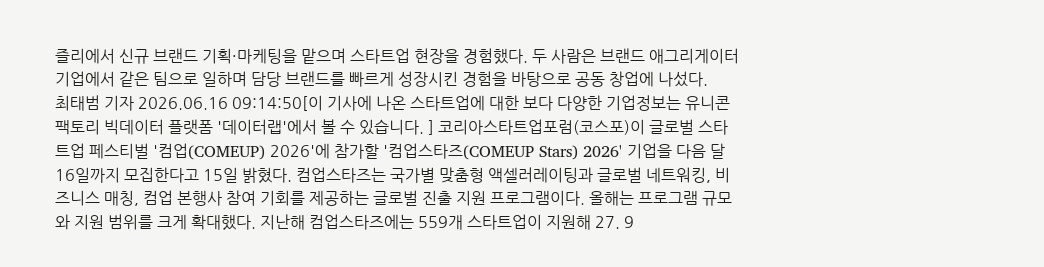즐리에서 신규 브랜드 기획·마케팅을 맡으며 스타트업 현장을 경험했다. 두 사람은 브랜드 애그리게이터 기업에서 같은 팀으로 일하며 담당 브랜드를 빠르게 성장시킨 경험을 바탕으로 공동 창업에 나섰다.
최태범 기자 2026.06.16 09:14:50[이 기사에 나온 스타트업에 대한 보다 다양한 기업정보는 유니콘팩토리 빅데이터 플랫폼 '데이터랩'에서 볼 수 있습니다. ] 코리아스타트업포럼(코스포)이 글로벌 스타트업 페스티벌 '컴업(COMEUP) 2026'에 참가할 '컴업스타즈(COMEUP Stars) 2026' 기업을 다음 달 16일까지 모집한다고 15일 밝혔다. 컴업스타즈는 국가별 맞춤형 액셀러레이팅과 글로벌 네트워킹, 비즈니스 매칭, 컴업 본행사 참여 기회를 제공하는 글로벌 진출 지원 프로그램이다. 올해는 프로그램 규모와 지원 범위를 크게 확대했다. 지난해 컴업스타즈에는 559개 스타트업이 지원해 27. 9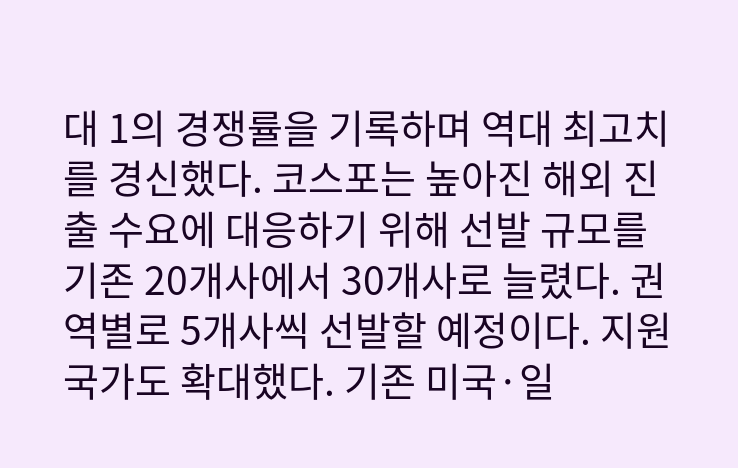대 1의 경쟁률을 기록하며 역대 최고치를 경신했다. 코스포는 높아진 해외 진출 수요에 대응하기 위해 선발 규모를 기존 20개사에서 30개사로 늘렸다. 권역별로 5개사씩 선발할 예정이다. 지원 국가도 확대했다. 기존 미국·일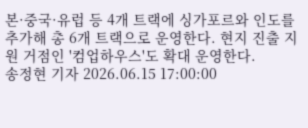본·중국·유럽 등 4개 트랙에 싱가포르와 인도를 추가해 총 6개 트랙으로 운영한다. 현지 진출 지원 거점인 '컴업하우스'도 확대 운영한다.
송정현 기자 2026.06.15 17:00:00